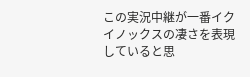この実況中継が一番イクイノックスの凄さを表現していると思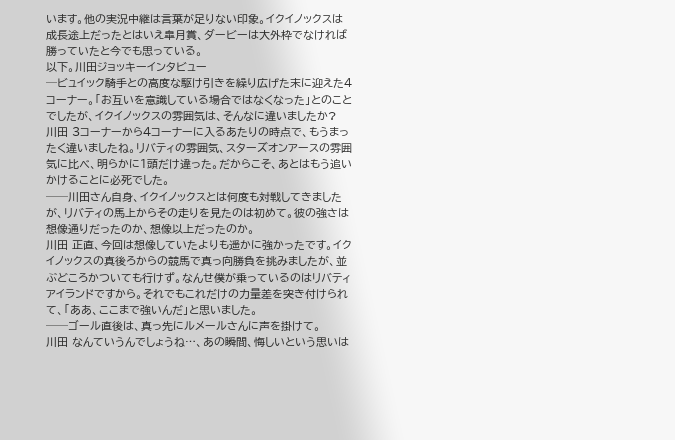います。他の実況中継は言葉が足りない印象。イクイノックスは成長途上だったとはいえ皐月賞、ダービーは大外枠でなければ勝っていたと今でも思っている。
以下。川田ジョッキーインタビュー
─ビュイック騎手との高度な駆け引きを繰り広げた末に迎えた4コーナー。「お互いを意識している場合ではなくなった」とのことでしたが、イクイノックスの雰囲気は、そんなに違いましたか?
川田 3コーナーから4コーナーに入るあたりの時点で、もうまったく違いましたね。リバティの雰囲気、スターズオンアースの雰囲気に比べ、明らかに1頭だけ違った。だからこそ、あとはもう追いかけることに必死でした。
──川田さん自身、イクイノックスとは何度も対戦してきましたが、リバティの馬上からその走りを見たのは初めて。彼の強さは想像通りだったのか、想像以上だったのか。
川田 正直、今回は想像していたよりも遥かに強かったです。イクイノックスの真後ろからの競馬で真っ向勝負を挑みましたが、並ぶどころかついても行けず。なんせ僕が乗っているのはリバティアイランドですから。それでもこれだけの力量差を突き付けられて、「ああ、ここまで強いんだ」と思いました。
──ゴール直後は、真っ先にルメールさんに声を掛けて。
川田 なんていうんでしょうね…、あの瞬間、悔しいという思いは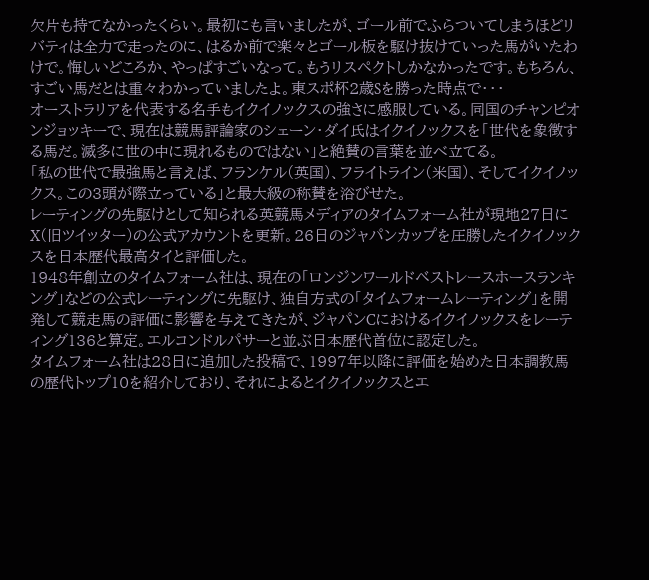欠片も持てなかったくらい。最初にも言いましたが、ゴール前でふらついてしまうほどリバティは全力で走ったのに、はるか前で楽々とゴール板を駆け抜けていった馬がいたわけで。悔しいどころか、やっぱすごいなって。もうリスペクトしかなかったです。もちろん、すごい馬だとは重々わかっていましたよ。東スポ杯2歳Sを勝った時点で・・・
オーストラリアを代表する名手もイクイノックスの強さに感服している。同国のチャンピオンジョッキーで、現在は競馬評論家のシェーン・ダイ氏はイクイノックスを「世代を象徴する馬だ。滅多に世の中に現れるものではない」と絶賛の言葉を並べ立てる。
「私の世代で最強馬と言えば、フランケル(英国)、フライトライン(米国)、そしてイクイノックス。この3頭が際立っている」と最大級の称賛を浴びせた。
レーティングの先駆けとして知られる英競馬メディアのタイムフォーム社が現地27日にX(旧ツイッター)の公式アカウントを更新。26日のジャパンカップを圧勝したイクイノックスを日本歴代最高タイと評価した。
1948年創立のタイムフォーム社は、現在の「ロンジンワールドベストレースホースランキング」などの公式レーティングに先駆け、独自方式の「タイムフォームレーティング」を開発して競走馬の評価に影響を与えてきたが、ジャパンCにおけるイクイノックスをレーティング136と算定。エルコンドルパサーと並ぶ日本歴代首位に認定した。
タイムフォーム社は28日に追加した投稿で、1997年以降に評価を始めた日本調教馬の歴代トップ10を紹介しており、それによるとイクイノックスとエ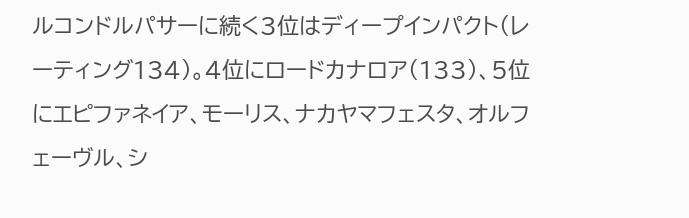ルコンドルパサーに続く3位はディープインパクト(レーティング134)。4位にロードカナロア(133)、5位にエピファネイア、モーリス、ナカヤマフェスタ、オルフェーヴル、シ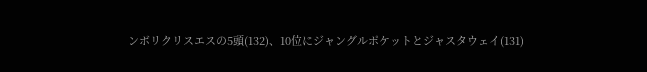ンボリクリスエスの5頭(132)、10位にジャングルポケットとジャスタウェイ(131)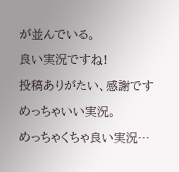が並んでいる。
良い実況ですね!
投稿ありがたい、感謝です
めっちゃいい実況。
めっちゃくちゃ良い実況…